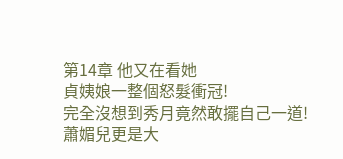第14章 他又在看她
貞姨娘一整個怒髮衝冠!
完全沒想到秀月竟然敢擺自己一道!
蕭媚兒更是大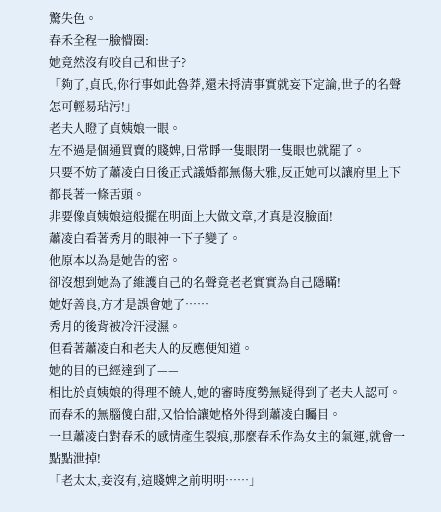驚失色。
春禾全程一臉懵圈:
她竟然沒有咬自己和世子?
「夠了,貞氏,你行事如此魯莽,還未捋清事實就妄下定論,世子的名聲怎可輕易玷污!」
老夫人瞪了貞姨娘一眼。
左不過是個通買賣的賤婢,日常睜一隻眼閉一隻眼也就罷了。
只要不妨了蕭凌白日後正式議婚都無傷大雅,反正她可以讓府里上下都長著一條舌頭。
非要像貞姨娘這般擺在明面上大做文章,才真是沒臉面!
蕭凌白看著秀月的眼神一下子變了。
他原本以為是她告的密。
卻沒想到她為了維護自己的名聲竟老老實實為自己隱瞞!
她好善良,方才是誤會她了……
秀月的後背被冷汗浸濕。
但看著蕭凌白和老夫人的反應便知道。
她的目的已經達到了——
相比於貞姨娘的得理不饒人,她的審時度勢無疑得到了老夫人認可。
而春禾的無腦傻白甜,又恰恰讓她格外得到蕭凌白矚目。
一旦蕭凌白對春禾的感情產生裂痕,那麼春禾作為女主的氣運,就會一點點泄掉!
「老太太,妾沒有,這賤婢之前明明……」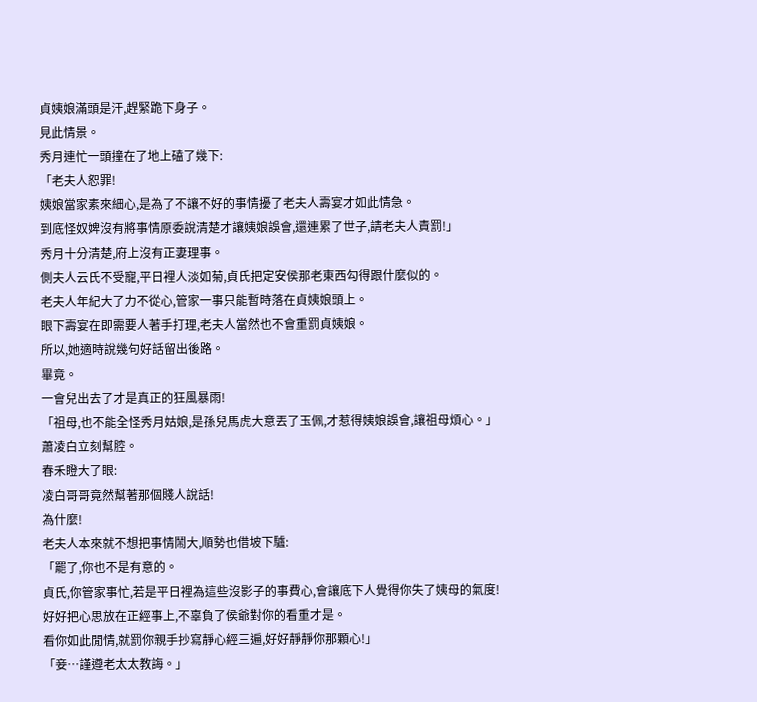貞姨娘滿頭是汗,趕緊跪下身子。
見此情景。
秀月連忙一頭撞在了地上磕了幾下:
「老夫人恕罪!
姨娘當家素來細心,是為了不讓不好的事情擾了老夫人壽宴才如此情急。
到底怪奴婢沒有將事情原委說清楚才讓姨娘誤會,還連累了世子,請老夫人責罰!」
秀月十分清楚,府上沒有正妻理事。
側夫人云氏不受寵,平日裡人淡如菊,貞氏把定安侯那老東西勾得跟什麼似的。
老夫人年紀大了力不從心,管家一事只能暫時落在貞姨娘頭上。
眼下壽宴在即需要人著手打理,老夫人當然也不會重罰貞姨娘。
所以,她適時說幾句好話留出後路。
畢竟。
一會兒出去了才是真正的狂風暴雨!
「祖母,也不能全怪秀月姑娘,是孫兒馬虎大意丟了玉佩,才惹得姨娘誤會,讓祖母煩心。」
蕭凌白立刻幫腔。
春禾瞪大了眼:
凌白哥哥竟然幫著那個賤人說話!
為什麼!
老夫人本來就不想把事情鬧大,順勢也借坡下驢:
「罷了,你也不是有意的。
貞氏,你管家事忙,若是平日裡為這些沒影子的事費心,會讓底下人覺得你失了姨母的氣度!
好好把心思放在正經事上,不辜負了侯爺對你的看重才是。
看你如此閒情,就罰你親手抄寫靜心經三遍,好好靜靜你那顆心!」
「妾…謹遵老太太教誨。」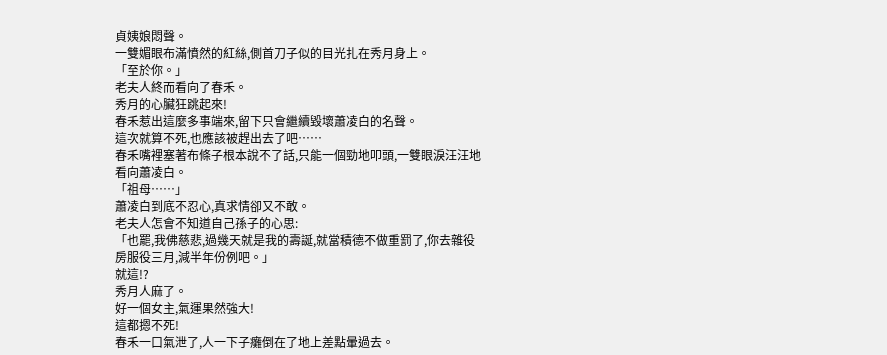貞姨娘悶聲。
一雙媚眼布滿憤然的紅絲,側首刀子似的目光扎在秀月身上。
「至於你。」
老夫人終而看向了春禾。
秀月的心臟狂跳起來!
春禾惹出這麼多事端來,留下只會繼續毀壞蕭凌白的名聲。
這次就算不死,也應該被趕出去了吧……
春禾嘴裡塞著布條子根本說不了話,只能一個勁地叩頭,一雙眼淚汪汪地看向蕭凌白。
「祖母……」
蕭凌白到底不忍心,真求情卻又不敢。
老夫人怎會不知道自己孫子的心思:
「也罷,我佛慈悲,過幾天就是我的壽誕,就當積德不做重罰了,你去雜役房服役三月,減半年份例吧。」
就這!?
秀月人麻了。
好一個女主,氣運果然強大!
這都摁不死!
春禾一口氣泄了,人一下子癱倒在了地上差點暈過去。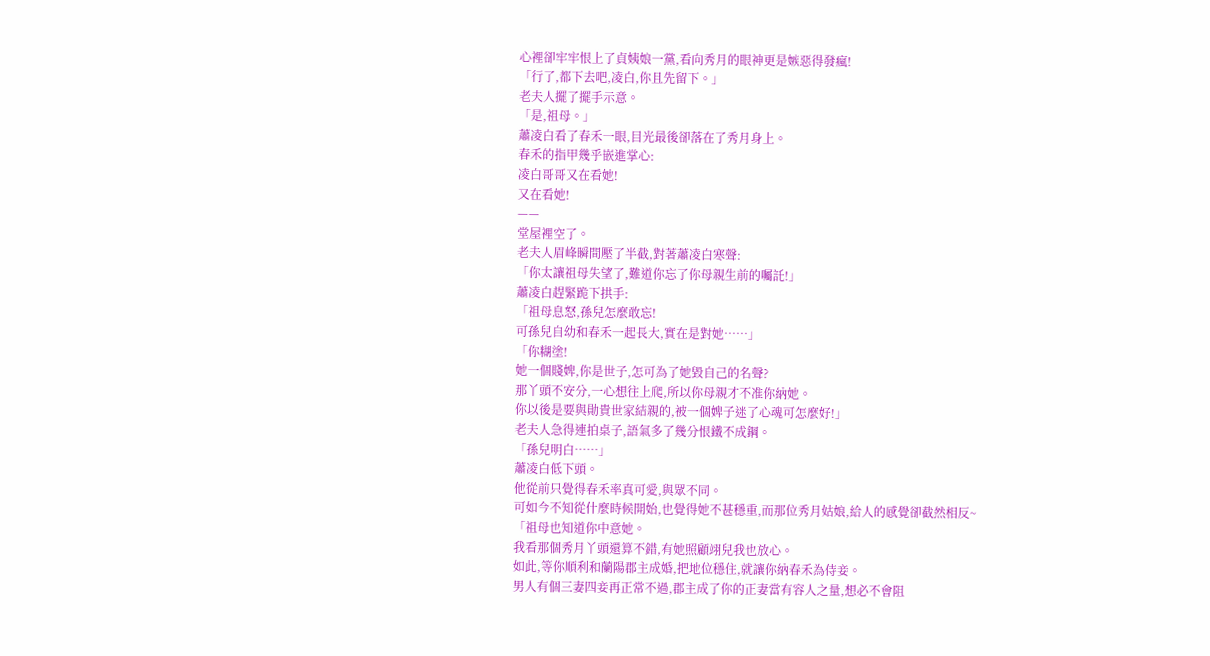心裡卻牢牢恨上了貞姨娘一黨,看向秀月的眼神更是嫉惡得發瘋!
「行了,都下去吧,凌白,你且先留下。」
老夫人擺了擺手示意。
「是,祖母。」
蕭凌白看了春禾一眼,目光最後卻落在了秀月身上。
春禾的指甲幾乎嵌進掌心:
凌白哥哥又在看她!
又在看她!
——
堂屋裡空了。
老夫人眉峰瞬間壓了半截,對著蕭凌白寒聲:
「你太讓祖母失望了,難道你忘了你母親生前的囑託!」
蕭凌白趕緊跪下拱手:
「祖母息怒,孫兒怎麼敢忘!
可孫兒自幼和春禾一起長大,實在是對她……」
「你糊塗!
她一個賤婢,你是世子,怎可為了她毀自己的名聲?
那丫頭不安分,一心想往上爬,所以你母親才不准你納她。
你以後是要與勛貴世家結親的,被一個婢子迷了心魂可怎麼好!」
老夫人急得連拍桌子,語氣多了幾分恨鐵不成鋼。
「孫兒明白……」
蕭凌白低下頭。
他從前只覺得春禾率真可愛,與眾不同。
可如今不知從什麼時候開始,也覺得她不甚穩重,而那位秀月姑娘,給人的感覺卻截然相反~
「祖母也知道你中意她。
我看那個秀月丫頭還算不錯,有她照顧翊兒我也放心。
如此,等你順利和蘭陽郡主成婚,把地位穩住,就讓你納春禾為侍妾。
男人有個三妻四妾再正常不過,郡主成了你的正妻當有容人之量,想必不會阻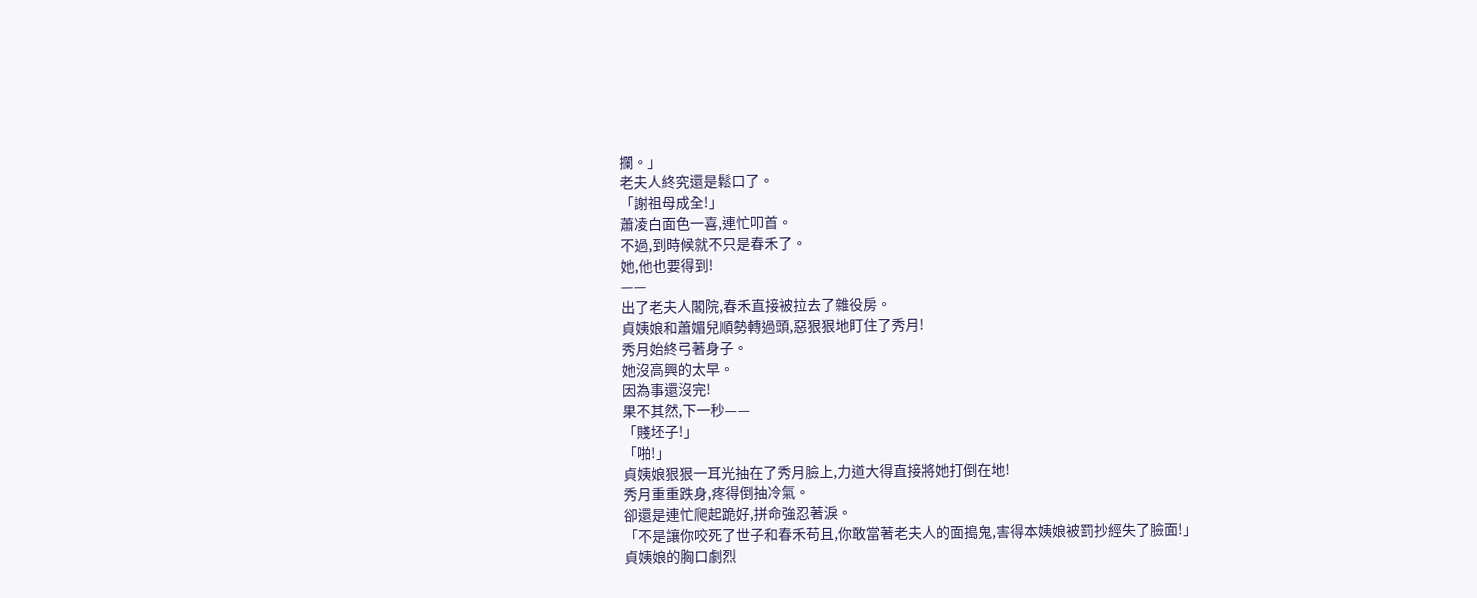攔。」
老夫人終究還是鬆口了。
「謝祖母成全!」
蕭凌白面色一喜,連忙叩首。
不過,到時候就不只是春禾了。
她,他也要得到!
——
出了老夫人閣院,春禾直接被拉去了雜役房。
貞姨娘和蕭媚兒順勢轉過頭,惡狠狠地盯住了秀月!
秀月始終弓著身子。
她沒高興的太早。
因為事還沒完!
果不其然,下一秒——
「賤坯子!」
「啪!」
貞姨娘狠狠一耳光抽在了秀月臉上,力道大得直接將她打倒在地!
秀月重重跌身,疼得倒抽冷氣。
卻還是連忙爬起跪好,拼命強忍著淚。
「不是讓你咬死了世子和春禾苟且,你敢當著老夫人的面搗鬼,害得本姨娘被罰抄經失了臉面!」
貞姨娘的胸口劇烈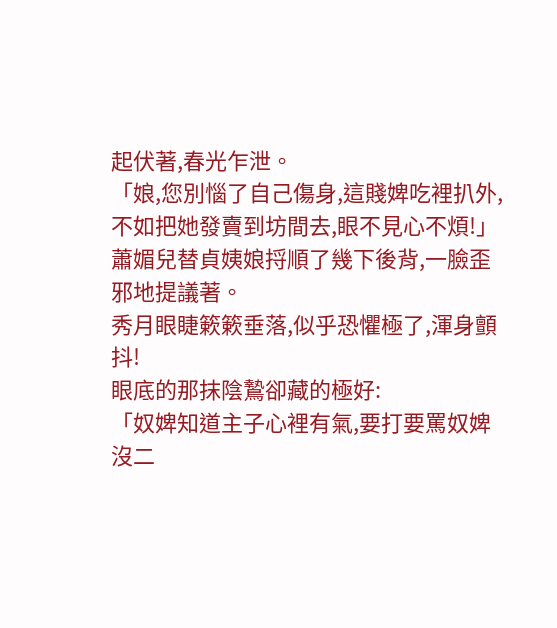起伏著,春光乍泄。
「娘,您別惱了自己傷身,這賤婢吃裡扒外,不如把她發賣到坊間去,眼不見心不煩!」
蕭媚兒替貞姨娘捋順了幾下後背,一臉歪邪地提議著。
秀月眼睫簌簌垂落,似乎恐懼極了,渾身顫抖!
眼底的那抹陰鷙卻藏的極好:
「奴婢知道主子心裡有氣,要打要罵奴婢沒二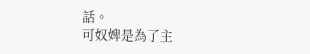話。
可奴婢是為了主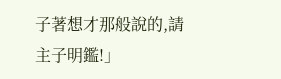子著想才那般說的,請主子明鑑!」